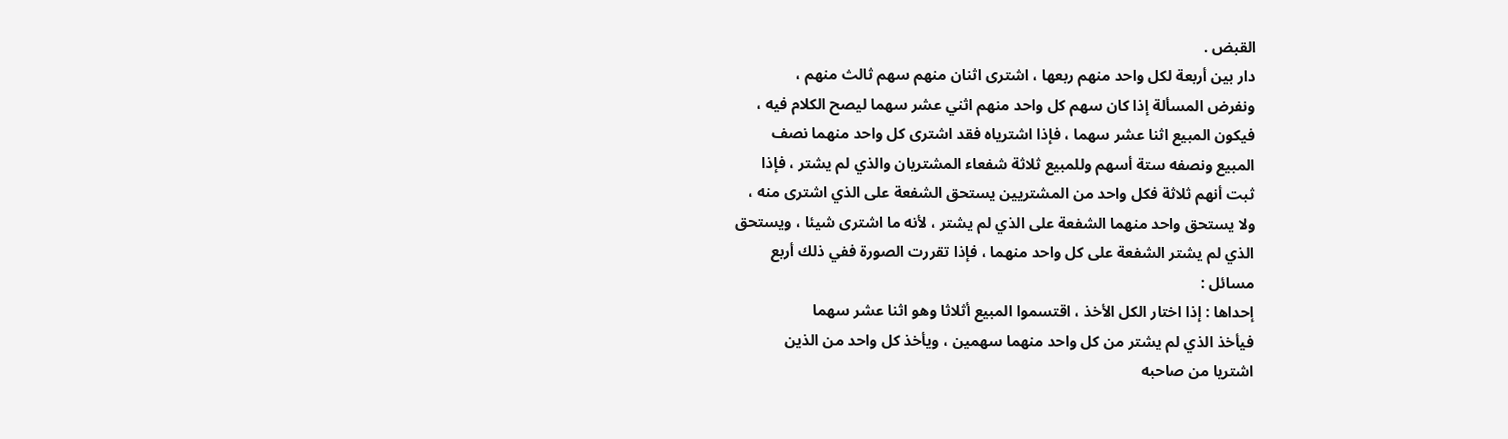القبض .
دار بين أربعة لكل واحد منهم ربعها ، اشترى اثنان منهم سهم ثالث منهم ،
ونفرض المسألة إذا كان سهم كل واحد منهم اثني عشر سهما ليصح الكلام فيه ،
فيكون المبيع اثنا عشر سهما ، فإذا اشترياه فقد اشترى كل واحد منهما نصف
المبيع ونصفه ستة أسهم وللمبيع ثلاثة شفعاء المشتريان والذي لم يشتر ، فإذا
ثبت أنهم ثلاثة فكل واحد من المشتريين يستحق الشفعة على الذي اشترى منه ،
ولا يستحق واحد منهما الشفعة على الذي لم يشتر ، لأنه ما اشترى شيئا ، ويستحق
الذي لم يشتر الشفعة على كل واحد منهما ، فإذا تقررت الصورة ففي ذلك أربع
مسائل :
إحداها : إذا اختار الكل الأخذ ، اقتسموا المبيع أثلاثا وهو اثنا عشر سهما
فيأخذ الذي لم يشتر من كل واحد منهما سهمين ، ويأخذ كل واحد من الذين
اشتريا من صاحبه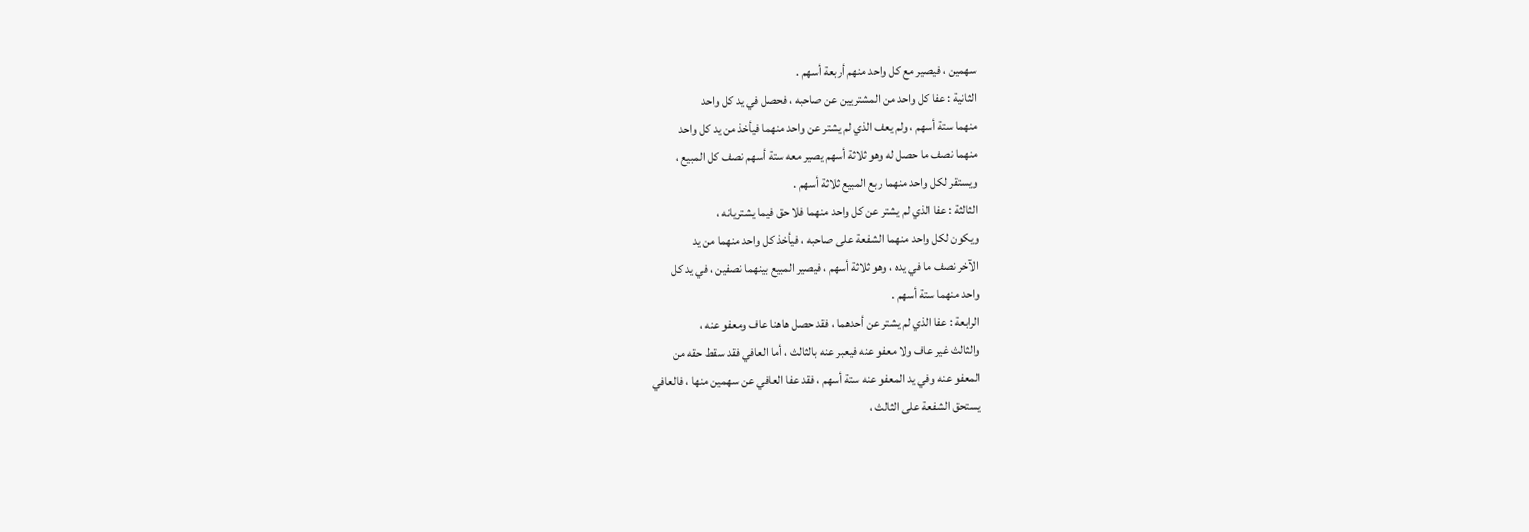سهمين ، فيصير مع كل واحد منهم أربعة أسهم .
الثانية : عفا كل واحد من المشتريين عن صاحبه ، فحصل في يد كل واحد
منهما ستة أسهم ، ولم يعف الذي لم يشتر عن واحد منهما فيأخذ من يد كل واحد
منهما نصف ما حصل له وهو ثلاثة أسهم يصير معه ستة أسهم نصف كل المبيع ،
ويستقر لكل واحد منهما ربع المبيع ثلاثة أسهم .
الثالثة : عفا الذي لم يشتر عن كل واحد منهما فلا حق فيما يشتريانه ،
ويكون لكل واحد منهما الشفعة على صاحبه ، فيأخذ كل واحد منهما من يد
الآخر نصف ما في يده ، وهو ثلاثة أسهم ، فيصير المبيع بينهما نصفين ، في يد كل
واحد منهما ستة أسهم .
الرابعة : عفا الذي لم يشتر عن أحدهما ، فقد حصل هاهنا عاف ومعفو عنه ،
والثالث غير عاف ولا معفو عنه فيعبر عنه بالثالث ، أما العافي فقد سقط حقه من
المعفو عنه وفي يد المعفو عنه ستة أسهم ، فقد عفا العافي عن سهمين منها ، فالعافي
يستحق الشفعة على الثالث ،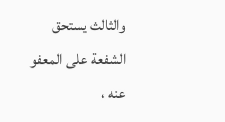والثالث يستحق الشفعة على المعفو عنه ،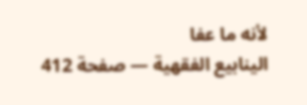لأنه ما عفا
الينابيع الفقهية — صفحة 412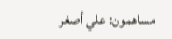مساهمون: علي أصغر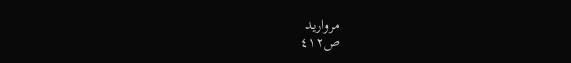مرواريد
ص٤١٢